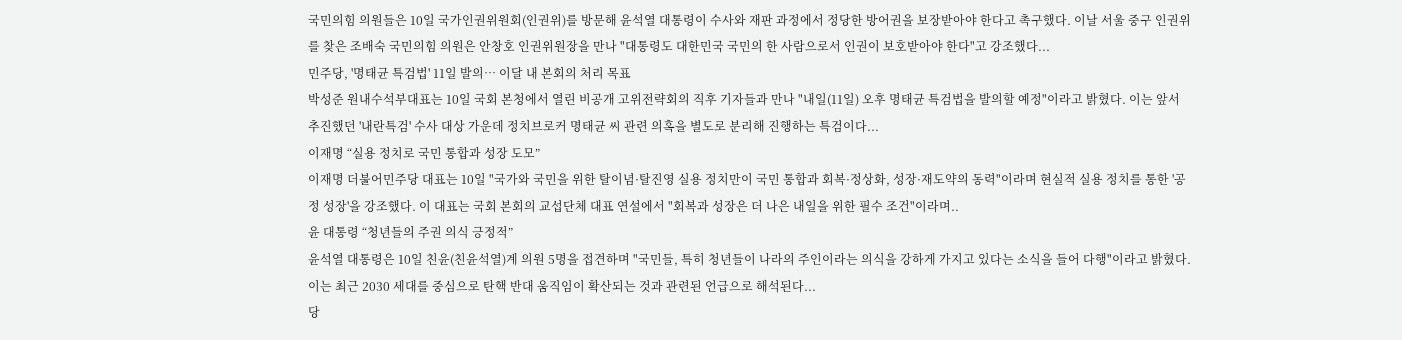국민의힘 의원들은 10일 국가인권위원회(인권위)를 방문해 윤석열 대통령이 수사와 재판 과정에서 정당한 방어권을 보장받아야 한다고 촉구했다. 이날 서울 중구 인권위를 찾은 조배숙 국민의힘 의원은 안창호 인권위원장을 만나 "대통령도 대한민국 국민의 한 사람으로서 인권이 보호받아야 한다"고 강조했다...
민주당, '명태균 특검법' 11일 발의… 이달 내 본회의 처리 목표
박성준 원내수석부대표는 10일 국회 본청에서 열린 비공개 고위전략회의 직후 기자들과 만나 "내일(11일) 오후 명태균 특검법을 발의할 예정"이라고 밝혔다. 이는 앞서 추진했던 '내란특검' 수사 대상 가운데 정치브로커 명태균 씨 관련 의혹을 별도로 분리해 진행하는 특검이다...
이재명 “실용 정치로 국민 통합과 성장 도모”
이재명 더불어민주당 대표는 10일 "국가와 국민을 위한 탈이념·탈진영 실용 정치만이 국민 통합과 회복·정상화, 성장·재도약의 동력"이라며 현실적 실용 정치를 통한 '공정 성장'을 강조했다. 이 대표는 국회 본회의 교섭단체 대표 연설에서 "회복과 성장은 더 나은 내일을 위한 필수 조건"이라며..
윤 대통령 “청년들의 주권 의식 긍정적”
윤석열 대통령은 10일 친윤(친윤석열)계 의원 5명을 접견하며 "국민들, 특히 청년들이 나라의 주인이라는 의식을 강하게 가지고 있다는 소식을 들어 다행"이라고 밝혔다. 이는 최근 2030 세대를 중심으로 탄핵 반대 움직임이 확산되는 것과 관련된 언급으로 해석된다...
당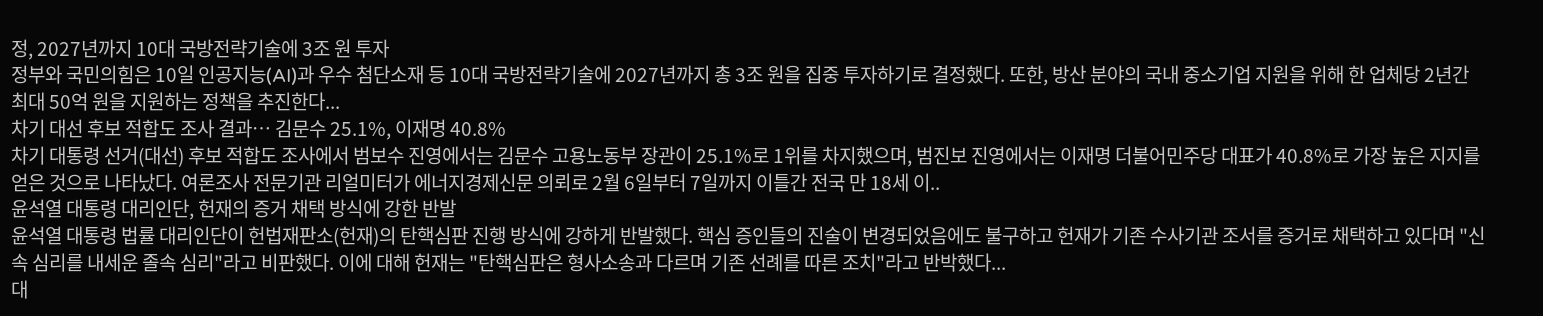정, 2027년까지 10대 국방전략기술에 3조 원 투자
정부와 국민의힘은 10일 인공지능(AI)과 우수 첨단소재 등 10대 국방전략기술에 2027년까지 총 3조 원을 집중 투자하기로 결정했다. 또한, 방산 분야의 국내 중소기업 지원을 위해 한 업체당 2년간 최대 50억 원을 지원하는 정책을 추진한다...
차기 대선 후보 적합도 조사 결과… 김문수 25.1%, 이재명 40.8%
차기 대통령 선거(대선) 후보 적합도 조사에서 범보수 진영에서는 김문수 고용노동부 장관이 25.1%로 1위를 차지했으며, 범진보 진영에서는 이재명 더불어민주당 대표가 40.8%로 가장 높은 지지를 얻은 것으로 나타났다. 여론조사 전문기관 리얼미터가 에너지경제신문 의뢰로 2월 6일부터 7일까지 이틀간 전국 만 18세 이..
윤석열 대통령 대리인단, 헌재의 증거 채택 방식에 강한 반발
윤석열 대통령 법률 대리인단이 헌법재판소(헌재)의 탄핵심판 진행 방식에 강하게 반발했다. 핵심 증인들의 진술이 변경되었음에도 불구하고 헌재가 기존 수사기관 조서를 증거로 채택하고 있다며 "신속 심리를 내세운 졸속 심리"라고 비판했다. 이에 대해 헌재는 "탄핵심판은 형사소송과 다르며 기존 선례를 따른 조치"라고 반박했다...
대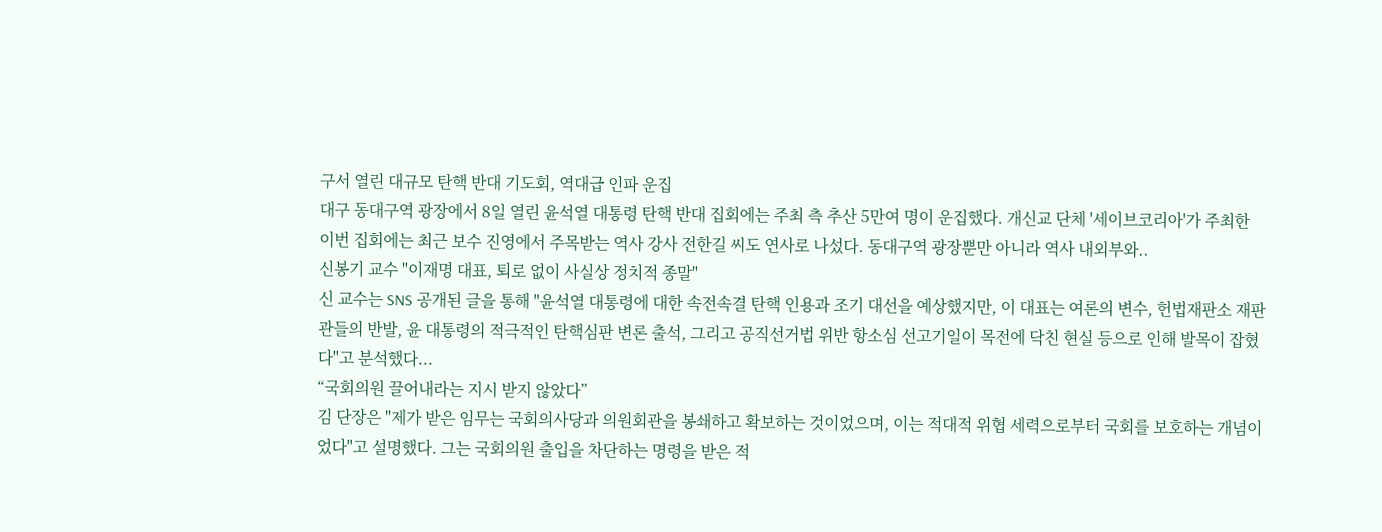구서 열린 대규모 탄핵 반대 기도회, 역대급 인파 운집
대구 동대구역 광장에서 8일 열린 윤석열 대통령 탄핵 반대 집회에는 주최 측 추산 5만여 명이 운집했다. 개신교 단체 '세이브코리아'가 주최한 이번 집회에는 최근 보수 진영에서 주목받는 역사 강사 전한길 씨도 연사로 나섰다. 동대구역 광장뿐만 아니라 역사 내외부와..
신봉기 교수 "이재명 대표, 퇴로 없이 사실상 정치적 종말"
신 교수는 SNS 공개된 글을 통해 "윤석열 대통령에 대한 속전속결 탄핵 인용과 조기 대선을 예상했지만, 이 대표는 여론의 변수, 헌법재판소 재판관들의 반발, 윤 대통령의 적극적인 탄핵심판 변론 출석, 그리고 공직선거법 위반 항소심 선고기일이 목전에 닥친 현실 등으로 인해 발목이 잡혔다"고 분석했다...
“국회의원 끌어내라는 지시 받지 않았다”
김 단장은 "제가 받은 임무는 국회의사당과 의원회관을 봉쇄하고 확보하는 것이었으며, 이는 적대적 위협 세력으로부터 국회를 보호하는 개념이었다"고 설명했다. 그는 국회의원 출입을 차단하는 명령을 받은 적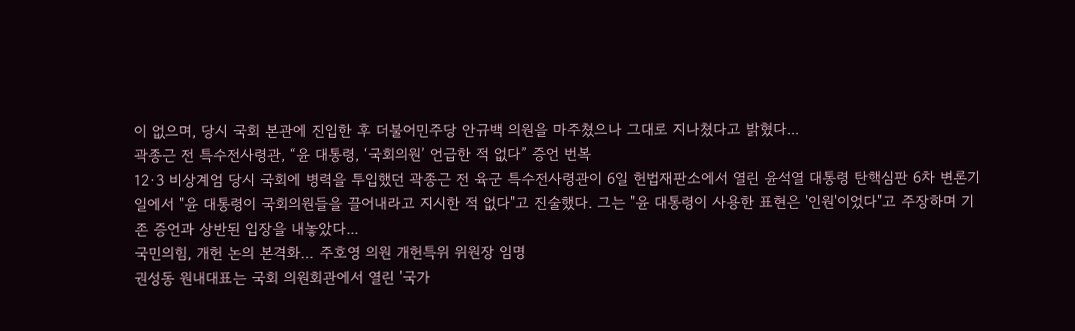이 없으며, 당시 국회 본관에 진입한 후 더불어민주당 안규백 의원을 마주쳤으나 그대로 지나쳤다고 밝혔다...
곽종근 전 특수전사령관, “윤 대통령, ‘국회의원’ 언급한 적 없다” 증언 번복
12·3 비상계엄 당시 국회에 병력을 투입했던 곽종근 전 육군 특수전사령관이 6일 헌법재판소에서 열린 윤석열 대통령 탄핵심판 6차 변론기일에서 "윤 대통령이 국회의원들을 끌어내라고 지시한 적 없다"고 진술했다. 그는 "윤 대통령이 사용한 표현은 '인원'이었다"고 주장하며 기존 증언과 상반된 입장을 내놓았다...
국민의힘, 개헌 논의 본격화… 주호영 의원 개헌특위 위원장 임명
권성동 원내대표는 국회 의원회관에서 열린 '국가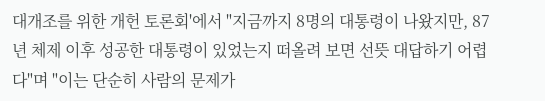대개조를 위한 개헌 토론회'에서 "지금까지 8명의 대통령이 나왔지만, 87년 체제 이후 성공한 대통령이 있었는지 떠올려 보면 선뜻 대답하기 어렵다"며 "이는 단순히 사람의 문제가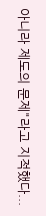아니라 제도의 문제"라고 지적했다...